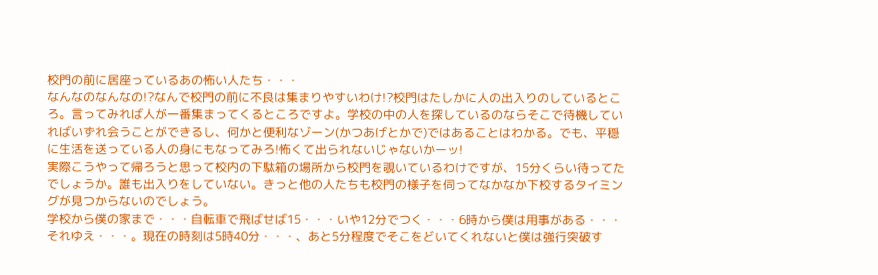校門の前に居座っているあの怖い人たち・・・
なんなのなんなの!?なんで校門の前に不良は集まりやすいわけ!?校門はたしかに人の出入りのしているところ。言ってみれば人が一番集まってくるところですよ。学校の中の人を探しているのならそこで待機していればいずれ会うことができるし、何かと便利なゾーン(かつあげとかで)ではあることはわかる。でも、平穏に生活を送っている人の身にもなってみろ!怖くて出られないじゃないかーッ!
実際こうやって帰ろうと思って校内の下駄箱の場所から校門を覗いているわけですが、15分くらい待ってたでしょうか。誰も出入りをしていない。きっと他の人たちも校門の様子を伺ってなかなか下校するタイミングが見つからないのでしょう。
学校から僕の家まで・・・自転車で飛ばせば15・・・いや12分でつく・・・6時から僕は用事がある・・・それゆえ・・・。現在の時刻は5時40分・・・、あと5分程度でそこをどいてくれないと僕は強行突破す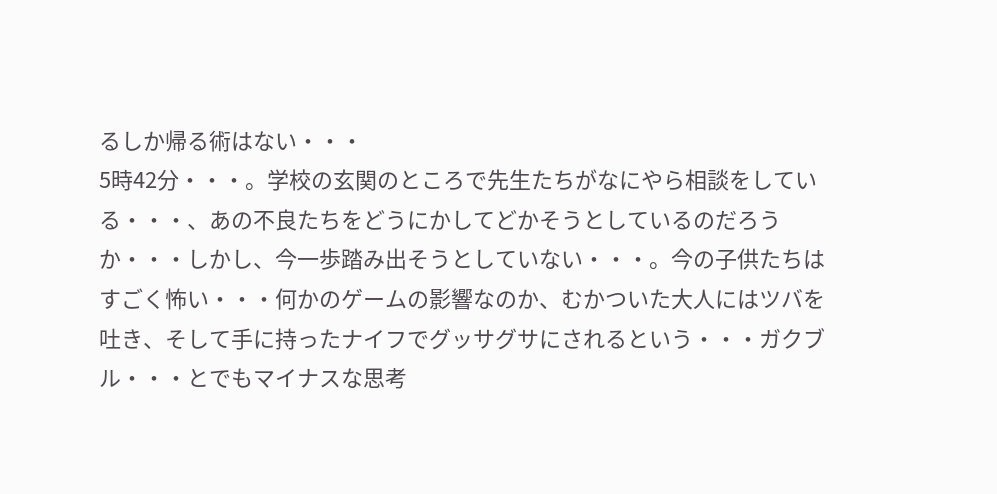るしか帰る術はない・・・
5時42分・・・。学校の玄関のところで先生たちがなにやら相談をしている・・・、あの不良たちをどうにかしてどかそうとしているのだろうか・・・しかし、今一歩踏み出そうとしていない・・・。今の子供たちはすごく怖い・・・何かのゲームの影響なのか、むかついた大人にはツバを吐き、そして手に持ったナイフでグッサグサにされるという・・・ガクブル・・・とでもマイナスな思考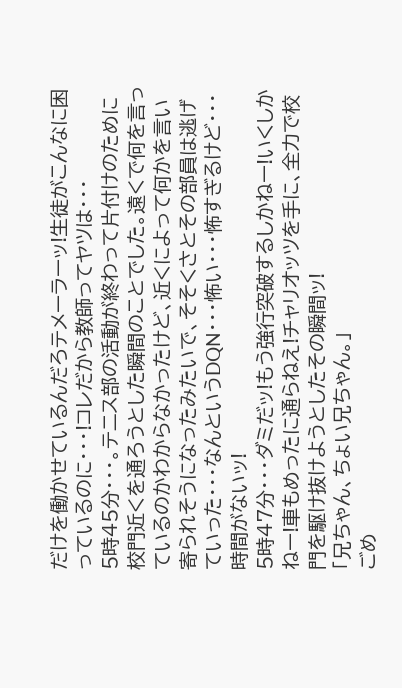だけを働かせているんだろテメーラーッ!生徒がこんなに困っているのに・・・!コレだから教師ってヤツは・・・
5時45分・・・。テニス部の活動が終わって片付けのために校門近くを通ろうとした瞬間のことでした。遠くで何を言っているのかわからなかったけど、近くによって何かを言い寄られそうになったみたいで、そそくさとその部員は逃げていった・・・なんというDQN・・・怖い・・・怖すぎるけど・・・時間がないッ!
5時47分・・・ダミだッ!もう強行突破するしかねー!いくしかねー!車もめったに通らねえ!チャリオッツを手に、全力で校門を駆け抜けようとしたその瞬間ッ!
「兄ちゃん、ちょい兄ちゃん。」
ごめ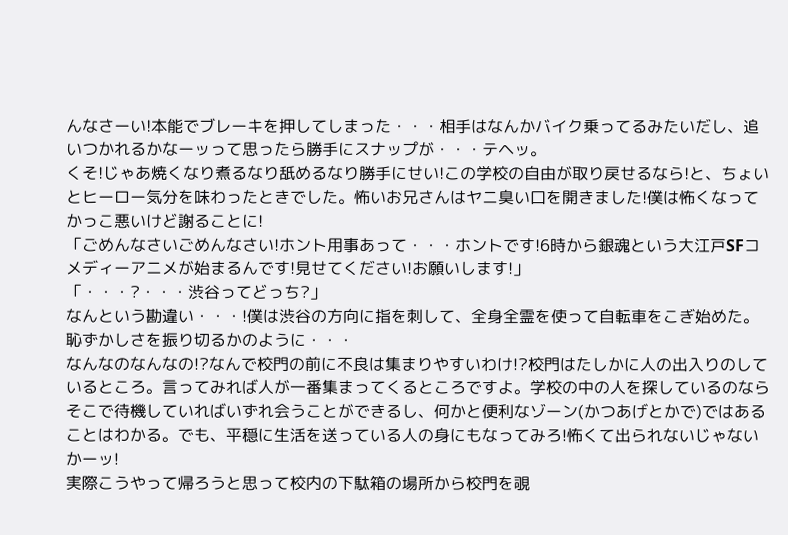んなさーい!本能でブレーキを押してしまった・・・相手はなんかバイク乗ってるみたいだし、追いつかれるかなーッって思ったら勝手にスナップが・・・テヘッ。
くそ!じゃあ焼くなり煮るなり舐めるなり勝手にせい!この学校の自由が取り戻せるなら!と、ちょいとヒーロー気分を味わったときでした。怖いお兄さんはヤニ臭い口を開きました!僕は怖くなってかっこ悪いけど謝ることに!
「ごめんなさいごめんなさい!ホント用事あって・・・ホントです!6時から銀魂という大江戸SFコメディーアニメが始まるんです!見せてください!お願いします!」
「・・・?・・・渋谷ってどっち?」
なんという勘違い・・・!僕は渋谷の方向に指を刺して、全身全霊を使って自転車をこぎ始めた。恥ずかしさを振り切るかのように・・・
なんなのなんなの!?なんで校門の前に不良は集まりやすいわけ!?校門はたしかに人の出入りのしているところ。言ってみれば人が一番集まってくるところですよ。学校の中の人を探しているのならそこで待機していればいずれ会うことができるし、何かと便利なゾーン(かつあげとかで)ではあることはわかる。でも、平穏に生活を送っている人の身にもなってみろ!怖くて出られないじゃないかーッ!
実際こうやって帰ろうと思って校内の下駄箱の場所から校門を覗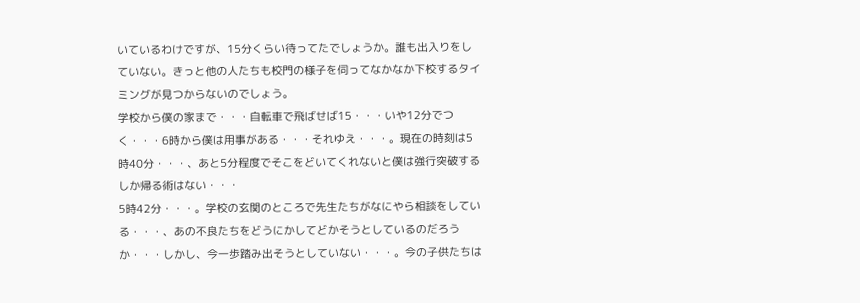いているわけですが、15分くらい待ってたでしょうか。誰も出入りをしていない。きっと他の人たちも校門の様子を伺ってなかなか下校するタイミングが見つからないのでしょう。
学校から僕の家まで・・・自転車で飛ばせば15・・・いや12分でつく・・・6時から僕は用事がある・・・それゆえ・・・。現在の時刻は5時40分・・・、あと5分程度でそこをどいてくれないと僕は強行突破するしか帰る術はない・・・
5時42分・・・。学校の玄関のところで先生たちがなにやら相談をしている・・・、あの不良たちをどうにかしてどかそうとしているのだろうか・・・しかし、今一歩踏み出そうとしていない・・・。今の子供たちは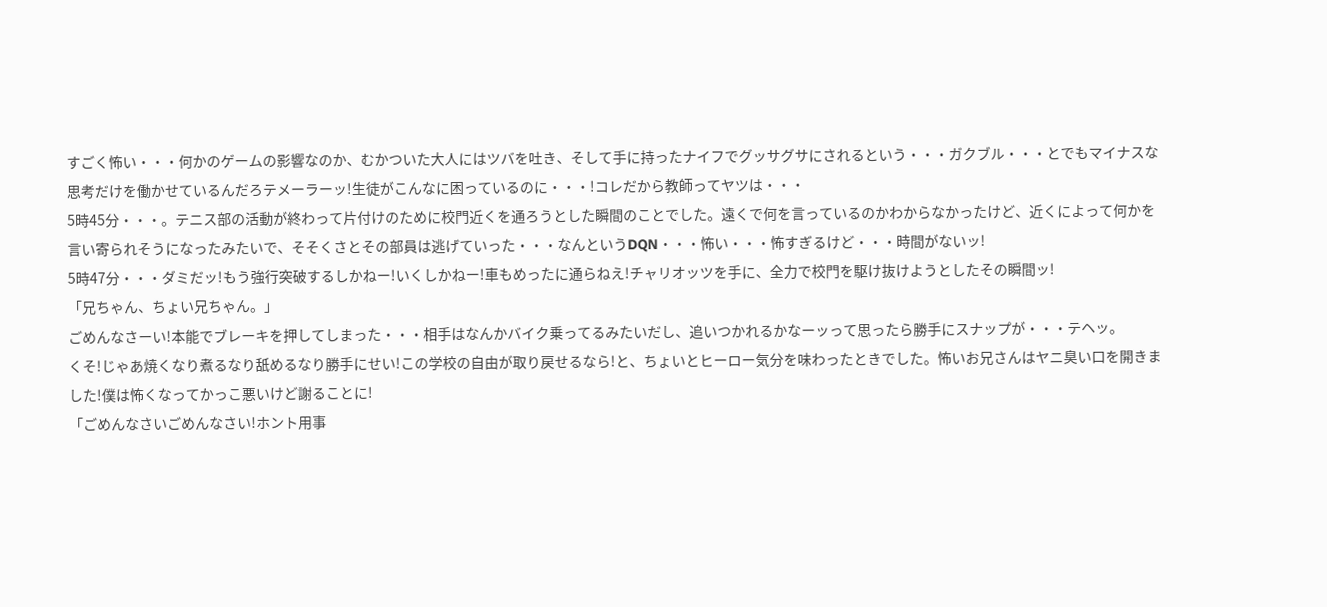すごく怖い・・・何かのゲームの影響なのか、むかついた大人にはツバを吐き、そして手に持ったナイフでグッサグサにされるという・・・ガクブル・・・とでもマイナスな思考だけを働かせているんだろテメーラーッ!生徒がこんなに困っているのに・・・!コレだから教師ってヤツは・・・
5時45分・・・。テニス部の活動が終わって片付けのために校門近くを通ろうとした瞬間のことでした。遠くで何を言っているのかわからなかったけど、近くによって何かを言い寄られそうになったみたいで、そそくさとその部員は逃げていった・・・なんというDQN・・・怖い・・・怖すぎるけど・・・時間がないッ!
5時47分・・・ダミだッ!もう強行突破するしかねー!いくしかねー!車もめったに通らねえ!チャリオッツを手に、全力で校門を駆け抜けようとしたその瞬間ッ!
「兄ちゃん、ちょい兄ちゃん。」
ごめんなさーい!本能でブレーキを押してしまった・・・相手はなんかバイク乗ってるみたいだし、追いつかれるかなーッって思ったら勝手にスナップが・・・テヘッ。
くそ!じゃあ焼くなり煮るなり舐めるなり勝手にせい!この学校の自由が取り戻せるなら!と、ちょいとヒーロー気分を味わったときでした。怖いお兄さんはヤニ臭い口を開きました!僕は怖くなってかっこ悪いけど謝ることに!
「ごめんなさいごめんなさい!ホント用事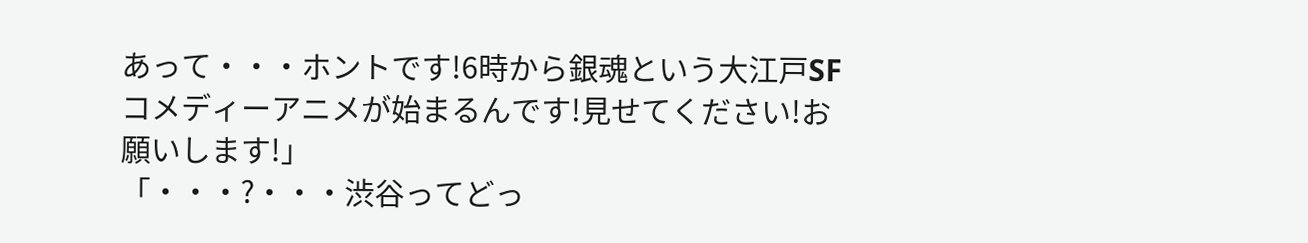あって・・・ホントです!6時から銀魂という大江戸SFコメディーアニメが始まるんです!見せてください!お願いします!」
「・・・?・・・渋谷ってどっ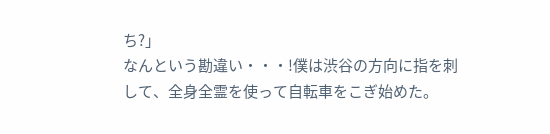ち?」
なんという勘違い・・・!僕は渋谷の方向に指を刺して、全身全霊を使って自転車をこぎ始めた。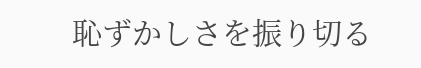恥ずかしさを振り切る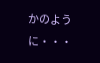かのように・・・